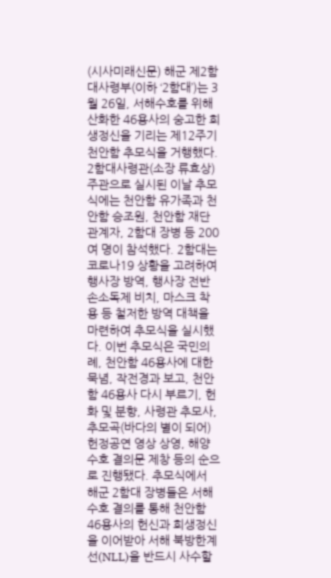(시사미래신문) 해군 제2함대사령부(이하 ‘2함대’)는 3월 26일, 서해수호를 위해 산화한 46용사의 숭고한 희생정신을 기리는 제12주기 천안함 추모식을 거행했다. 2함대사령관(소장 류효상) 주관으로 실시된 이날 추모식에는 천안함 유가족과 천안함 승조원, 천안함 재단 관계자, 2함대 장병 등 200여 명이 참석했다. 2함대는 코로나19 상황을 고려하여 행사장 방역, 행사장 전반 손소독제 비치, 마스크 착용 등 철저한 방역 대책을 마련하여 추모식을 실시했다. 이번 추모식은 국민의례, 천안함 46용사에 대한 묵념, 작전경과 보고, 천안함 46용사 다시 부르기, 헌화 및 분향, 사령관 추모사, 추모곡(바다의 별이 되어) 헌정공연 영상 상영, 해양수호 결의문 제창 등의 순으로 진행됐다. 추모식에서 해군 2함대 장병들은 서해수호 결의를 통해 천안함 46용사의 헌신과 희생정신을 이어받아 서해 북방한계선(NLL)을 반드시 사수할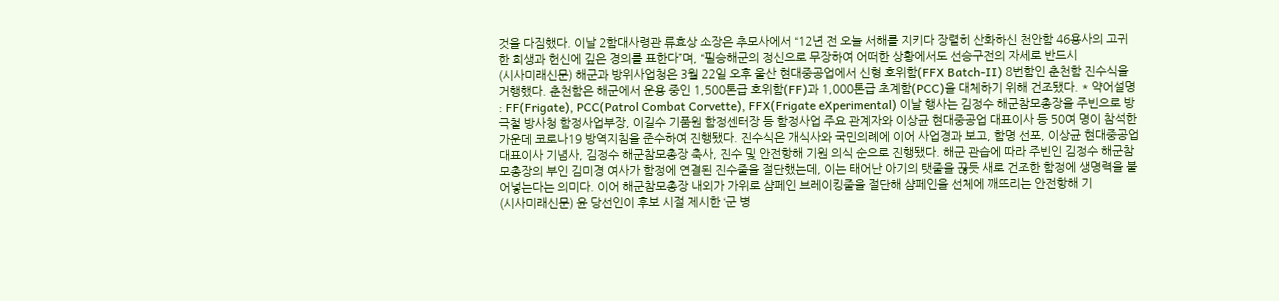것을 다짐했다. 이날 2함대사령관 류효상 소장은 추모사에서 “12년 전 오늘 서해를 지키다 장렬히 산화하신 천안함 46용사의 고귀한 희생과 헌신에 깊은 경의를 표한다”며, “필승해군의 정신으로 무장하여 어떠한 상황에서도 선승구전의 자세로 반드시
(시사미래신문) 해군과 방위사업청은 3월 22일 오후 울산 현대중공업에서 신형 호위함(FFX Batch-II) 8번함인 춘천함 진수식을 거행했다. 춘천함은 해군에서 운용 중인 1,500톤급 호위함(FF)과 1,000톤급 초계함(PCC)을 대체하기 위해 건조됐다. * 약어설명 : FF(Frigate), PCC(Patrol Combat Corvette), FFX(Frigate eXperimental) 이날 행사는 김정수 해군참모총장을 주빈으로 방극철 방사청 함정사업부장, 이길수 기품원 함정센터장 등 함정사업 주요 관계자와 이상균 현대중공업 대표이사 등 50여 명이 참석한 가운데 코로나19 방역지침을 준수하여 진행됐다. 진수식은 개식사와 국민의례에 이어 사업경과 보고, 함명 선포, 이상균 현대중공업 대표이사 기념사, 김정수 해군참모총장 축사, 진수 및 안전항해 기원 의식 순으로 진행됐다. 해군 관습에 따라 주빈인 김정수 해군참모총장의 부인 김미경 여사가 함정에 연결된 진수줄을 절단했는데, 이는 태어난 아기의 탯줄을 끊듯 새로 건조한 함정에 생명력을 불어넣는다는 의미다. 이어 해군참모총장 내외가 가위로 샴페인 브레이킹줄을 절단해 샴페인을 선체에 깨뜨리는 안전항해 기
(시사미래신문) 윤 당선인이 후보 시절 제시한 ‘군 병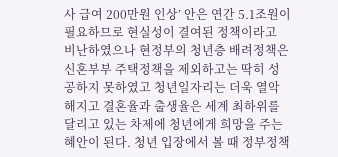사 급여 200만원 인상’ 안은 연간 5.1조원이 필요하므로 현실성이 결여된 정책이라고 비난하였으나 현정부의 청년층 배려정책은 신혼부부 주택정책을 제외하고는 딱히 성공하지 못하였고 청년일자리는 더욱 열악해지고 결혼율과 출생율은 세계 최하위를 달리고 있는 차제에 청년에게 희망을 주는 혜안이 된다. 청년 입장에서 볼 때 정부정책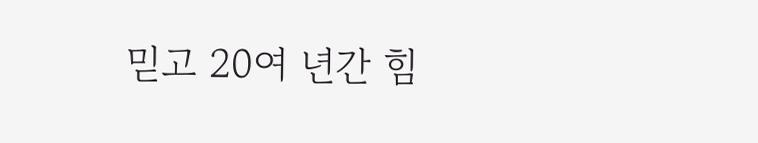믿고 20여 년간 힘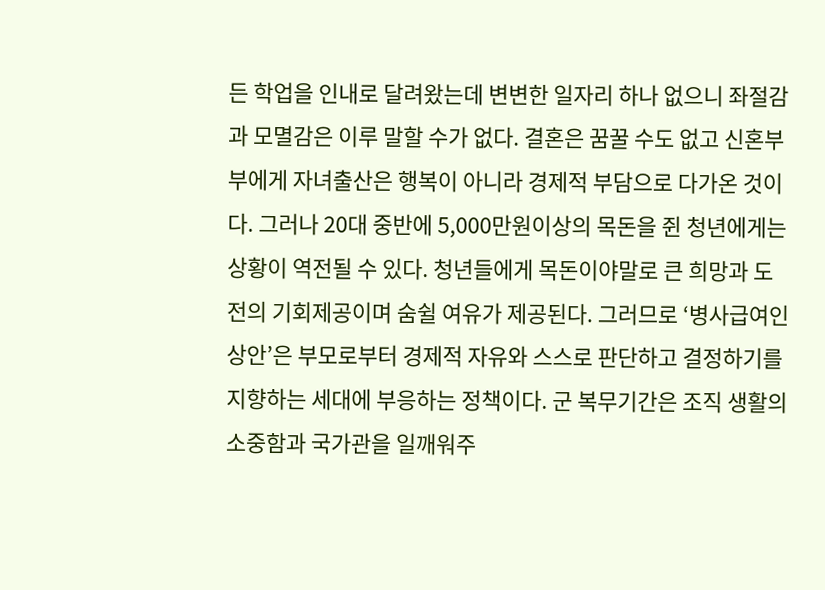든 학업을 인내로 달려왔는데 변변한 일자리 하나 없으니 좌절감과 모멸감은 이루 말할 수가 없다. 결혼은 꿈꿀 수도 없고 신혼부부에게 자녀출산은 행복이 아니라 경제적 부담으로 다가온 것이다. 그러나 20대 중반에 5,000만원이상의 목돈을 쥔 청년에게는 상황이 역전될 수 있다. 청년들에게 목돈이야말로 큰 희망과 도전의 기회제공이며 숨쉴 여유가 제공된다. 그러므로 ‘병사급여인상안’은 부모로부터 경제적 자유와 스스로 판단하고 결정하기를 지향하는 세대에 부응하는 정책이다. 군 복무기간은 조직 생활의 소중함과 국가관을 일깨워주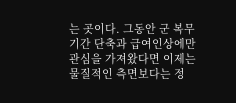는 곳이다. 그동안 군 복무기간 단축과 급여인상에만 관심을 가져왔다면 이제는 물질적인 측면보다는 정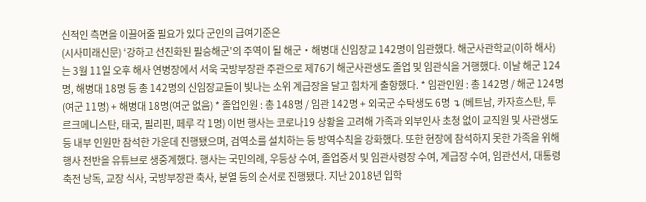신적인 측면을 이끌어줄 필요가 있다 군인의 급여기준은
(시사미래신문) ‘강하고 선진화된 필승해군’의 주역이 될 해군・해병대 신임장교 142명이 임관했다. 해군사관학교(이하 해사)는 3월 11일 오후 해사 연병장에서 서욱 국방부장관 주관으로 제76기 해군사관생도 졸업 및 임관식을 거행했다. 이날 해군 124명, 해병대 18명 등 총 142명의 신임장교들이 빛나는 소위 계급장을 달고 힘차게 출항했다. * 임관인원 : 총 142명 / 해군 124명(여군 11명) + 해병대 18명(여군 없음) * 졸업인원 : 총 148명 / 임관 142명 + 외국군 수탁생도 6명 ↴ (베트남, 카자흐스탄, 투르크메니스탄, 태국, 필리핀, 페루 각 1명) 이번 행사는 코로나19 상황을 고려해 가족과 외부인사 초청 없이 교직원 및 사관생도 등 내부 인원만 참석한 가운데 진행됐으며, 검역소를 설치하는 등 방역수칙을 강화했다. 또한 현장에 참석하지 못한 가족을 위해 행사 전반을 유튜브로 생중계했다. 행사는 국민의례, 우등상 수여, 졸업증서 및 임관사령장 수여, 계급장 수여, 임관선서, 대통령 축전 낭독, 교장 식사, 국방부장관 축사, 분열 등의 순서로 진행됐다. 지난 2018년 입학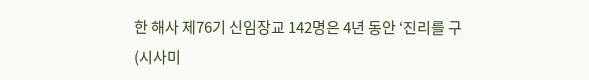한 해사 제76기 신임장교 142명은 4년 동안 ‘진리를 구
(시사미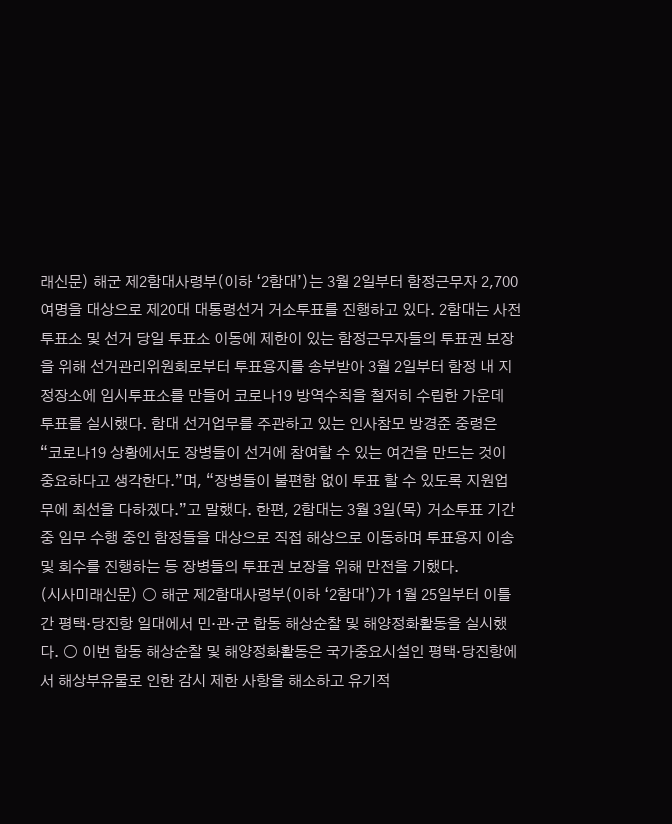래신문) 해군 제2함대사령부(이하 ‘2함대’)는 3월 2일부터 함정근무자 2,700여명을 대상으로 제20대 대통령선거 거소투표를 진행하고 있다. 2함대는 사전투표소 및 선거 당일 투표소 이동에 제한이 있는 함정근무자들의 투표권 보장을 위해 선거관리위원회로부터 투표용지를 송부받아 3월 2일부터 함정 내 지정장소에 임시투표소를 만들어 코로나19 방역수칙을 철저히 수립한 가운데 투표를 실시했다. 함대 선거업무를 주관하고 있는 인사참모 방경준 중령은 “코로나19 상황에서도 장병들이 선거에 참여할 수 있는 여건을 만드는 것이 중요하다고 생각한다.”며, “장병들이 불편함 없이 투표 할 수 있도록 지원업무에 최선을 다하겠다.”고 말했다. 한편, 2함대는 3월 3일(목) 거소투표 기간 중 임무 수행 중인 함정들을 대상으로 직접 해상으로 이동하며 투표용지 이송 및 회수를 진행하는 등 장병들의 투표권 보장을 위해 만전을 기했다.
(시사미래신문) ○ 해군 제2함대사령부(이하 ‘2함대’)가 1월 25일부터 이틀간 평택·당진항 일대에서 민·관·군 합동 해상순찰 및 해양정화활동을 실시했다. ○ 이번 합동 해상순찰 및 해양정화활동은 국가중요시설인 평택·당진항에서 해상부유물로 인한 감시 제한 사항을 해소하고 유기적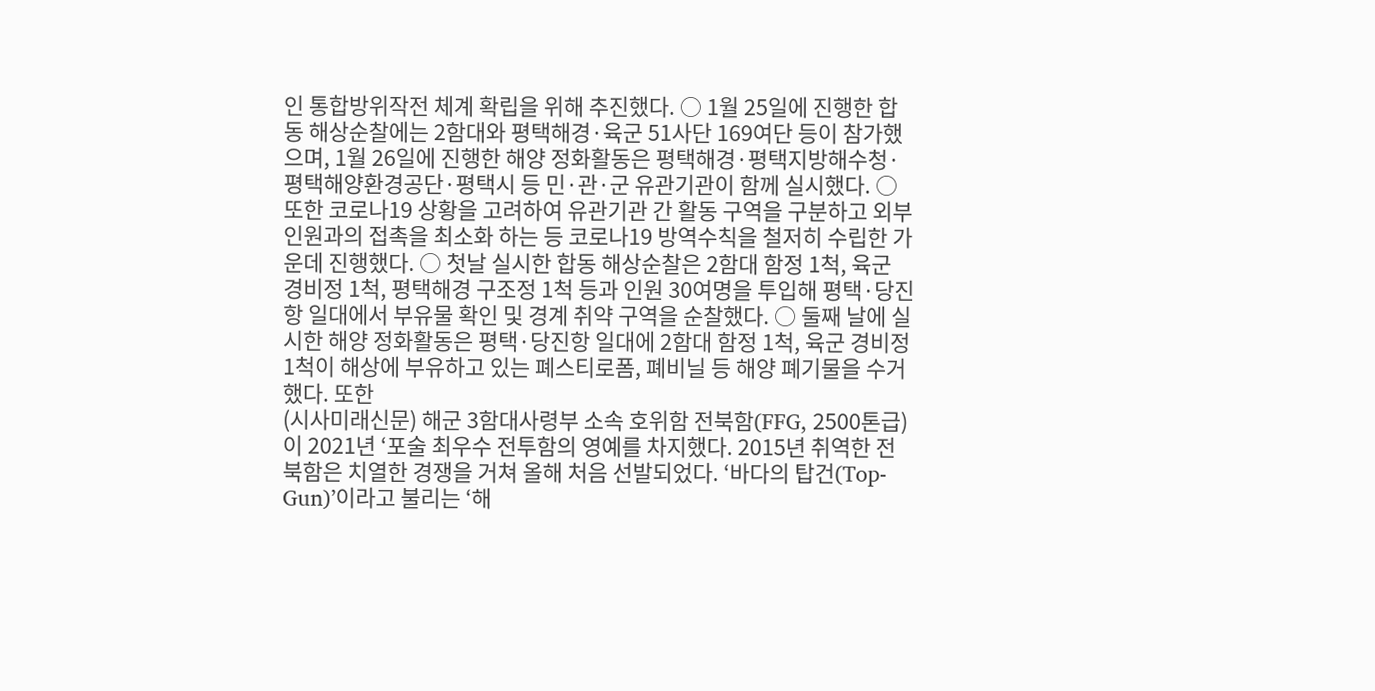인 통합방위작전 체계 확립을 위해 추진했다. ○ 1월 25일에 진행한 합동 해상순찰에는 2함대와 평택해경·육군 51사단 169여단 등이 참가했으며, 1월 26일에 진행한 해양 정화활동은 평택해경·평택지방해수청·평택해양환경공단·평택시 등 민·관·군 유관기관이 함께 실시했다. ○ 또한 코로나19 상황을 고려하여 유관기관 간 활동 구역을 구분하고 외부 인원과의 접촉을 최소화 하는 등 코로나19 방역수칙을 철저히 수립한 가운데 진행했다. ○ 첫날 실시한 합동 해상순찰은 2함대 함정 1척, 육군 경비정 1척, 평택해경 구조정 1척 등과 인원 30여명을 투입해 평택·당진항 일대에서 부유물 확인 및 경계 취약 구역을 순찰했다. ○ 둘째 날에 실시한 해양 정화활동은 평택·당진항 일대에 2함대 함정 1척, 육군 경비정 1척이 해상에 부유하고 있는 폐스티로폼, 폐비닐 등 해양 폐기물을 수거했다. 또한
(시사미래신문) 해군 3함대사령부 소속 호위함 전북함(FFG, 2500톤급)이 2021년 ‘포술 최우수 전투함의 영예를 차지했다. 2015년 취역한 전북함은 치열한 경쟁을 거쳐 올해 처음 선발되었다. ‘바다의 탑건(Top-Gun)’이라고 불리는 ‘해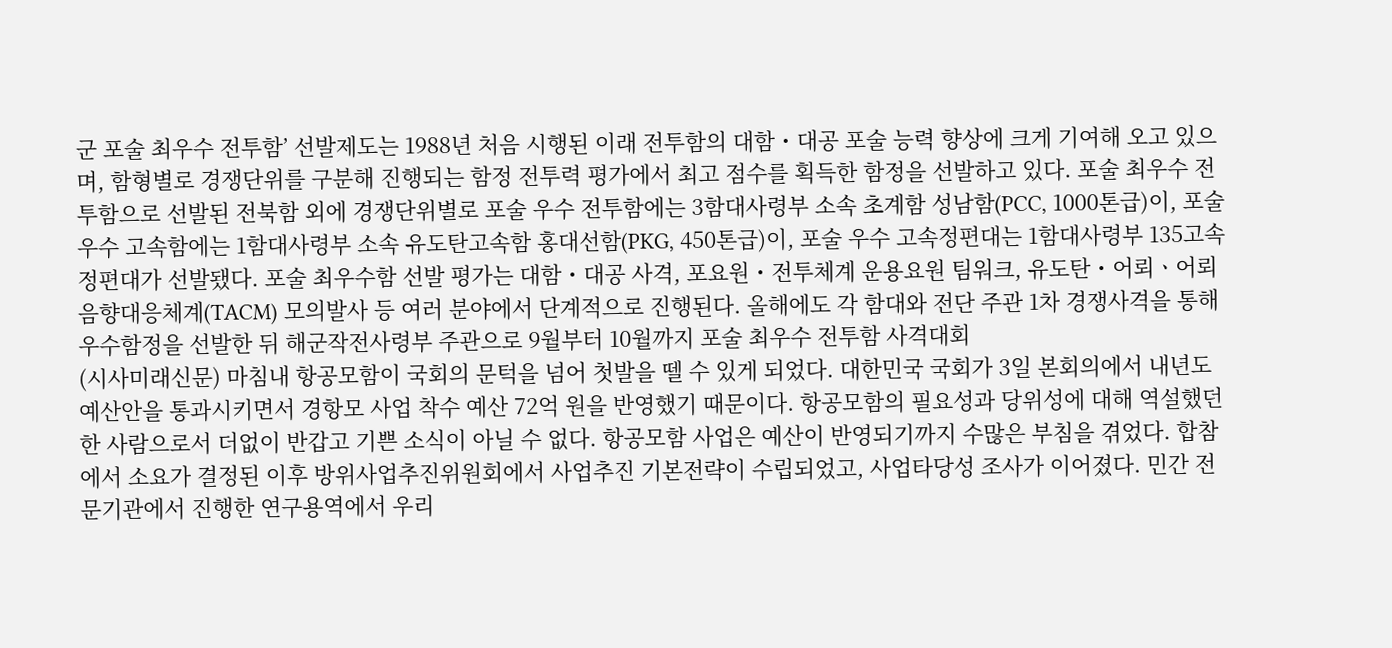군 포술 최우수 전투함’ 선발제도는 1988년 처음 시행된 이래 전투함의 대함・대공 포술 능력 향상에 크게 기여해 오고 있으며, 함형별로 경쟁단위를 구분해 진행되는 함정 전투력 평가에서 최고 점수를 획득한 함정을 선발하고 있다. 포술 최우수 전투함으로 선발된 전북함 외에 경쟁단위별로 포술 우수 전투함에는 3함대사령부 소속 초계함 성남함(PCC, 1000톤급)이, 포술 우수 고속함에는 1함대사령부 소속 유도탄고속함 홍대선함(PKG, 450톤급)이, 포술 우수 고속정편대는 1함대사령부 135고속정편대가 선발됐다. 포술 최우수함 선발 평가는 대함・대공 사격, 포요원・전투체계 운용요원 팀워크, 유도탄・어뢰ㆍ어뢰음향대응체계(TACM) 모의발사 등 여러 분야에서 단계적으로 진행된다. 올해에도 각 함대와 전단 주관 1차 경쟁사격을 통해 우수함정을 선발한 뒤 해군작전사령부 주관으로 9월부터 10월까지 포술 최우수 전투함 사격대회
(시사미래신문) 마침내 항공모함이 국회의 문턱을 넘어 첫발을 뗄 수 있게 되었다. 대한민국 국회가 3일 본회의에서 내년도 예산안을 통과시키면서 경항모 사업 착수 예산 72억 원을 반영했기 때문이다. 항공모함의 필요성과 당위성에 대해 역설했던 한 사람으로서 더없이 반갑고 기쁜 소식이 아닐 수 없다. 항공모함 사업은 예산이 반영되기까지 수많은 부침을 겪었다. 합참에서 소요가 결정된 이후 방위사업추진위원회에서 사업추진 기본전략이 수립되었고, 사업타당성 조사가 이어졌다. 민간 전문기관에서 진행한 연구용역에서 우리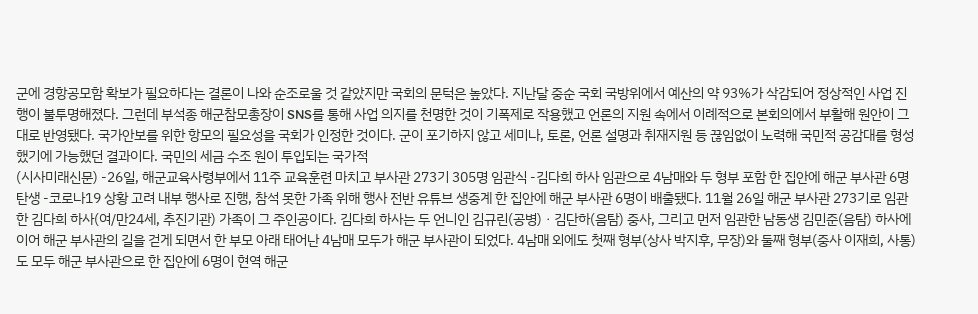군에 경항공모함 확보가 필요하다는 결론이 나와 순조로울 것 같았지만 국회의 문턱은 높았다. 지난달 중순 국회 국방위에서 예산의 약 93%가 삭감되어 정상적인 사업 진행이 불투명해졌다. 그런데 부석종 해군참모총장이 SNS를 통해 사업 의지를 천명한 것이 기폭제로 작용했고 언론의 지원 속에서 이례적으로 본회의에서 부활해 원안이 그대로 반영됐다. 국가안보를 위한 항모의 필요성을 국회가 인정한 것이다. 군이 포기하지 않고 세미나, 토론, 언론 설명과 취재지원 등 끊임없이 노력해 국민적 공감대를 형성했기에 가능했던 결과이다. 국민의 세금 수조 원이 투입되는 국가적
(시사미래신문) -26일, 해군교육사령부에서 11주 교육훈련 마치고 부사관 273기 305명 임관식 -김다희 하사 임관으로 4남매와 두 형부 포함 한 집안에 해군 부사관 6명 탄생 -코로나19 상황 고려 내부 행사로 진행, 참석 못한 가족 위해 행사 전반 유튜브 생중계 한 집안에 해군 부사관 6명이 배출됐다. 11월 26일 해군 부사관 273기로 임관한 김다희 하사(여/만24세, 추진기관) 가족이 그 주인공이다. 김다희 하사는 두 언니인 김규린(공병)ㆍ김단하(음탐) 중사, 그리고 먼저 임관한 남동생 김민준(음탐) 하사에 이어 해군 부사관의 길을 걷게 되면서 한 부모 아래 태어난 4남매 모두가 해군 부사관이 되었다. 4남매 외에도 첫째 형부(상사 박지후, 무장)와 둘째 형부(중사 이재희, 사통)도 모두 해군 부사관으로 한 집안에 6명이 현역 해군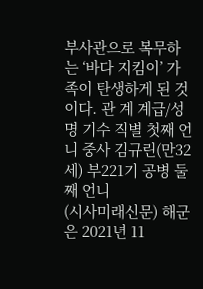부사관으로 복무하는 ‘바다 지킴이’ 가족이 탄생하게 된 것이다. 관 계 계급/성명 기수 직별 첫째 언니 중사 김규린(만32세) 부221기 공병 둘째 언니
(시사미래신문) 해군은 2021년 11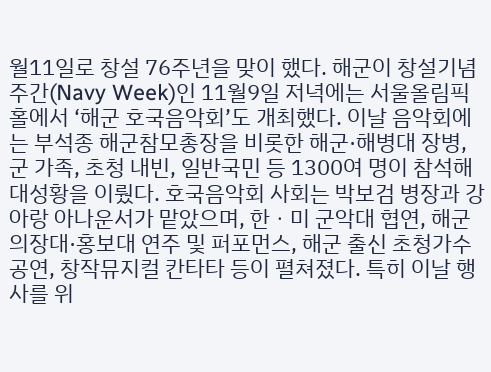월11일로 창설 76주년을 맞이 했다. 해군이 창설기념주간(Navy Week)인 11월9일 저녁에는 서울올림픽홀에서 ‘해군 호국음악회’도 개최했다. 이날 음악회에는 부석종 해군참모총장을 비롯한 해군·해병대 장병, 군 가족, 초청 내빈, 일반국민 등 1300여 명이 참석해 대성황을 이뤘다. 호국음악회 사회는 박보검 병장과 강아랑 아나운서가 맡았으며, 한ㆍ미 군악대 협연, 해군 의장대·홍보대 연주 및 퍼포먼스, 해군 출신 초청가수 공연, 창작뮤지컬 칸타타 등이 펼쳐졌다. 특히 이날 행사를 위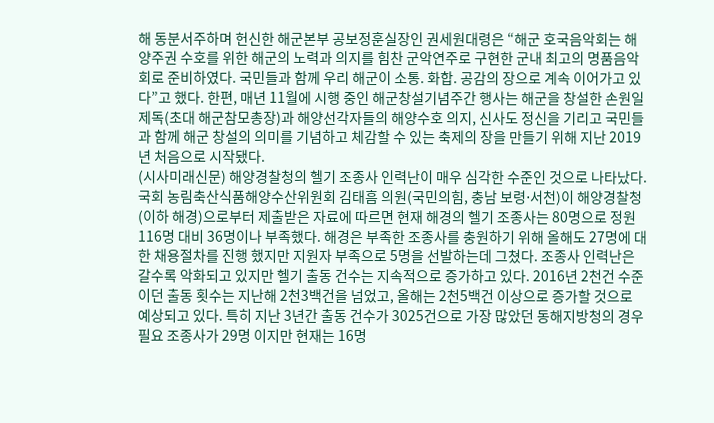해 동분서주하며 헌신한 해군본부 공보정훈실장인 권세원대령은 “해군 호국음악회는 해양주권 수호를 위한 해군의 노력과 의지를 힘찬 군악연주로 구현한 군내 최고의 명품음악회로 준비하였다. 국민들과 함께 우리 해군이 소통. 화합. 공감의 장으로 계속 이어가고 있다”고 했다. 한편, 매년 11월에 시행 중인 해군창설기념주간 행사는 해군을 창설한 손원일 제독(초대 해군참모총장)과 해양선각자들의 해양수호 의지, 신사도 정신을 기리고 국민들과 함께 해군 창설의 의미를 기념하고 체감할 수 있는 축제의 장을 만들기 위해 지난 2019년 처음으로 시작됐다.
(시사미래신문) 해양경찰청의 헬기 조종사 인력난이 매우 심각한 수준인 것으로 나타났다. 국회 농림축산식품해양수산위원회 김태흠 의원(국민의힘, 충남 보령⋅서천)이 해양경찰청(이하 해경)으로부터 제출받은 자료에 따르면 현재 해경의 헬기 조종사는 80명으로 정원 116명 대비 36명이나 부족했다. 해경은 부족한 조종사를 충원하기 위해 올해도 27명에 대한 채용절차를 진행 했지만 지원자 부족으로 5명을 선발하는데 그쳤다. 조종사 인력난은 갈수록 악화되고 있지만 헬기 출동 건수는 지속적으로 증가하고 있다. 2016년 2천건 수준이던 출동 횟수는 지난해 2천3백건을 넘었고, 올해는 2천5백건 이상으로 증가할 것으로 예상되고 있다. 특히 지난 3년간 출동 건수가 3025건으로 가장 많았던 동해지방청의 경우 필요 조종사가 29명 이지만 현재는 16명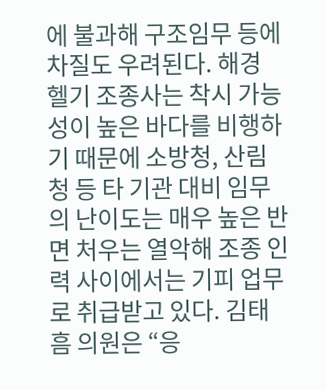에 불과해 구조임무 등에 차질도 우려된다. 해경 헬기 조종사는 착시 가능성이 높은 바다를 비행하기 때문에 소방청, 산림청 등 타 기관 대비 임무의 난이도는 매우 높은 반면 처우는 열악해 조종 인력 사이에서는 기피 업무로 취급받고 있다. 김태흠 의원은 “응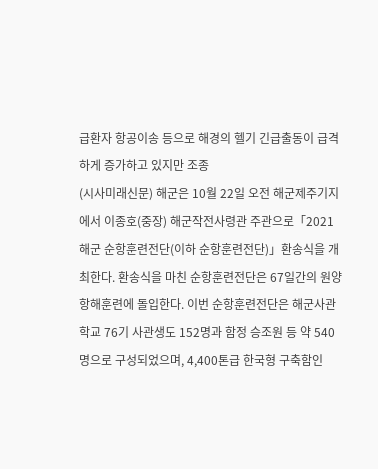급환자 항공이송 등으로 해경의 헬기 긴급출동이 급격하게 증가하고 있지만 조종
(시사미래신문) 해군은 10월 22일 오전 해군제주기지에서 이종호(중장) 해군작전사령관 주관으로「2021 해군 순항훈련전단(이하 순항훈련전단)」환송식을 개최한다. 환송식을 마친 순항훈련전단은 67일간의 원양 항해훈련에 돌입한다. 이번 순항훈련전단은 해군사관학교 76기 사관생도 152명과 함정 승조원 등 약 540명으로 구성되었으며, 4,400톤급 한국형 구축함인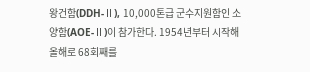왕건함(DDH-Ⅱ), 10,000톤급 군수지원함인 소양함(AOE-Ⅱ)이 참가한다. 1954년부터 시작해 올해로 68회째를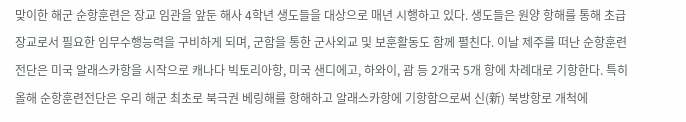맞이한 해군 순항훈련은 장교 임관을 앞둔 해사 4학년 생도들을 대상으로 매년 시행하고 있다. 생도들은 원양 항해를 통해 초급장교로서 필요한 임무수행능력을 구비하게 되며, 군함을 통한 군사외교 및 보훈활동도 함께 펼친다. 이날 제주를 떠난 순항훈련전단은 미국 알래스카항을 시작으로 캐나다 빅토리아항, 미국 샌디에고, 하와이, 괌 등 2개국 5개 항에 차례대로 기항한다. 특히 올해 순항훈련전단은 우리 해군 최초로 북극권 베링해를 항해하고 알래스카항에 기항함으로써 신(新) 북방항로 개척에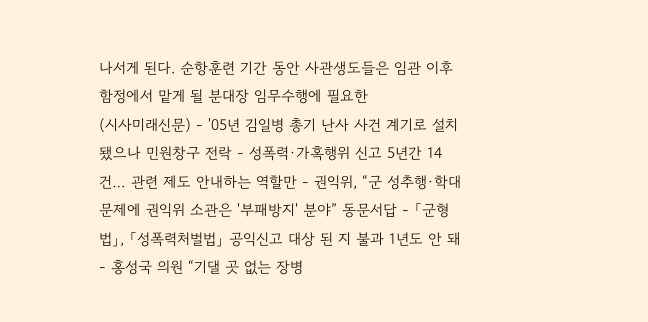나서게 된다. 순항훈련 기간 동안 사관생도들은 임관 이후 함정에서 맡게 될 분대장 임무수행에 필요한
(시사미래신문) - '05년 김일병 총기 난사 사건 계기로 설치됐으나 민원창구 전락 - 성폭력·가혹행위 신고 5년간 14건… 관련 제도 안내하는 역할만 - 권익위, “군 성추행·학대 문제에 권익위 소관은 '부패방지' 분야” 동문서답 - 「군형법」, 「성폭력처벌법」 공익신고 대상 된 지 불과 1년도 안 돼 - 홍성국 의원 “기댈 곳 없는 장병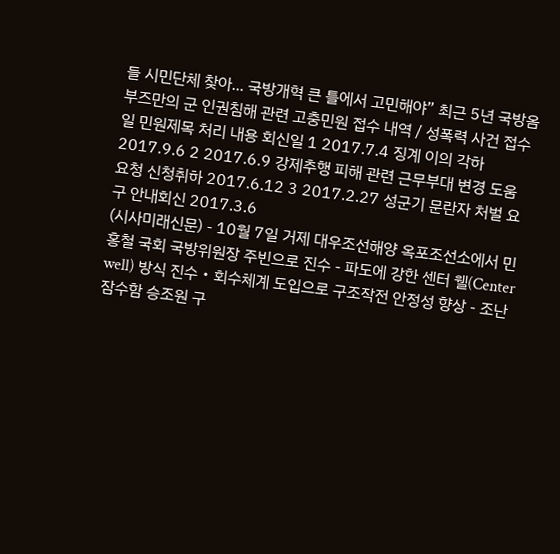들 시민단체 찾아... 국방개혁 큰 틀에서 고민해야” 최근 5년 국방옴부즈만의 군 인권침해 관련 고충민원 접수 내역 / 성폭력 사건 접수일 민원제목 처리 내용 회신일 1 2017.7.4 징계 이의 각하 2017.9.6 2 2017.6.9 강제추행 피해 관련 근무부대 변경 도움 요청 신청취하 2017.6.12 3 2017.2.27 성군기 문란자 처벌 요구 안내회신 2017.3.6
(시사미래신문) - 10월 7일 거제 대우조선해양 옥포조선소에서 민홍철 국회 국방위원장 주빈으로 진수 - 파도에 강한 센터 웰(Center well) 방식 진수‧회수체계 도입으로 구조작전 안정성 향상 - 조난 잠수함 승조원 구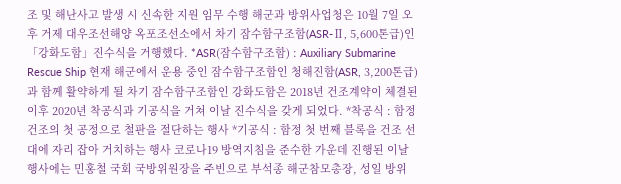조 및 해난사고 발생 시 신속한 지원 임무 수행 해군과 방위사업청은 10월 7일 오후 거제 대우조선해양 옥포조선소에서 차기 잠수함구조함(ASR-Ⅱ, 5,600톤급)인「강화도함」진수식을 거행했다. *ASR(잠수함구조함) : Auxiliary Submarine Rescue Ship 현재 해군에서 운용 중인 잠수함구조함인 청해진함(ASR, 3,200톤급)과 함께 활약하게 될 차기 잠수함구조함인 강화도함은 2018년 건조계약이 체결된 이후 2020년 착공식과 기공식을 거쳐 이날 진수식을 갖게 되었다. *착공식 : 함정 건조의 첫 공정으로 철판을 절단하는 행사 *기공식 : 함정 첫 번째 블록을 건조 선대에 자리 잡아 거치하는 행사 코로나19 방역지침을 준수한 가운데 진행된 이날 행사에는 민홍철 국회 국방위원장을 주빈으로 부석종 해군참모총장, 성일 방위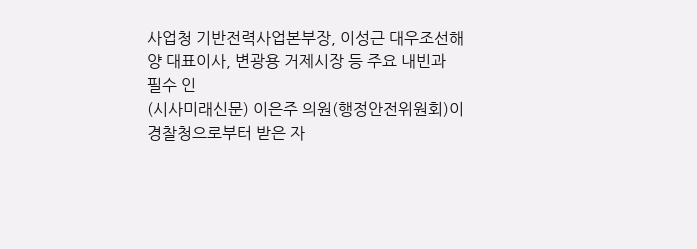사업청 기반전력사업본부장, 이성근 대우조선해양 대표이사, 변광용 거제시장 등 주요 내빈과 필수 인
(시사미래신문) 이은주 의원(행정안전위원회)이 경찰청으로부터 받은 자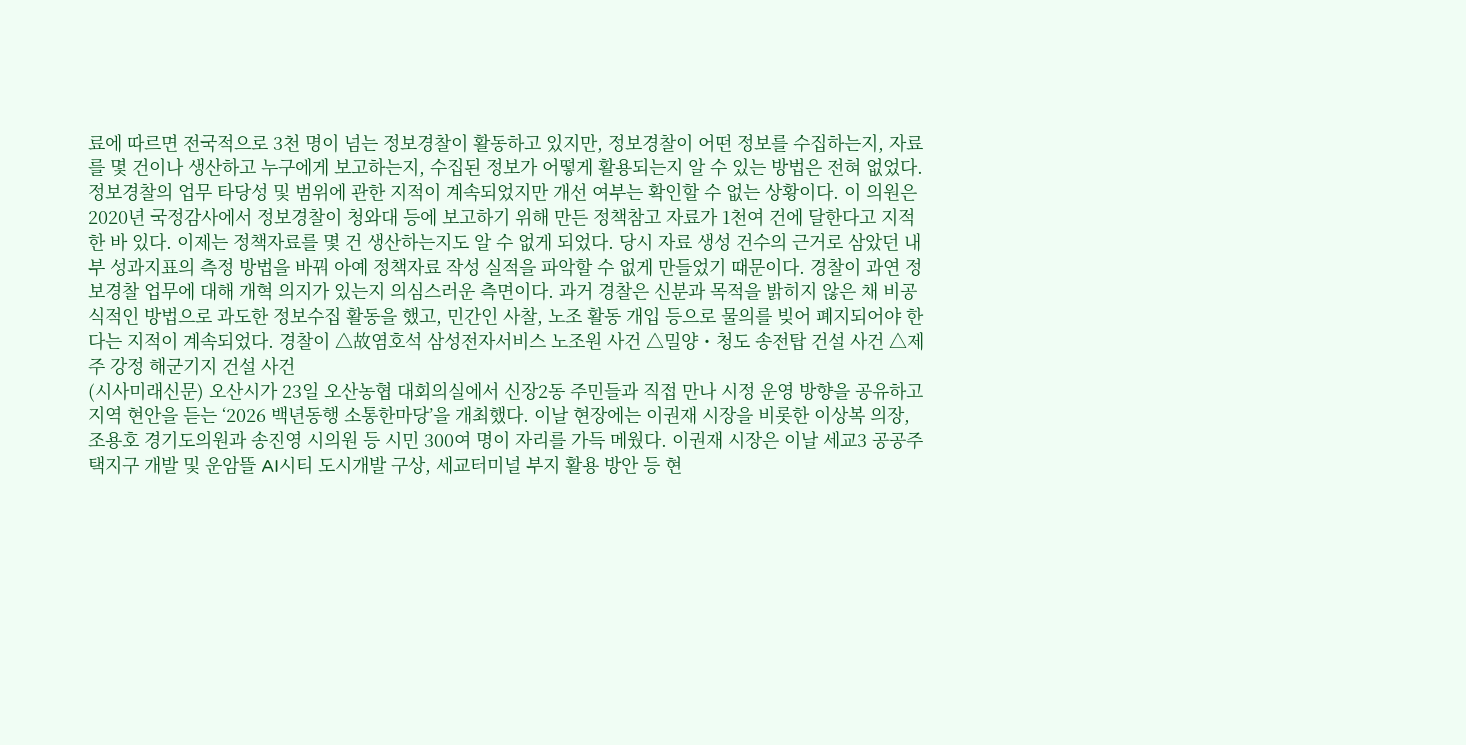료에 따르면 전국적으로 3천 명이 넘는 정보경찰이 활동하고 있지만, 정보경찰이 어떤 정보를 수집하는지, 자료를 몇 건이나 생산하고 누구에게 보고하는지, 수집된 정보가 어떻게 활용되는지 알 수 있는 방법은 전혀 없었다. 정보경찰의 업무 타당성 및 범위에 관한 지적이 계속되었지만 개선 여부는 확인할 수 없는 상황이다. 이 의원은 2020년 국정감사에서 정보경찰이 청와대 등에 보고하기 위해 만든 정책참고 자료가 1천여 건에 달한다고 지적한 바 있다. 이제는 정책자료를 몇 건 생산하는지도 알 수 없게 되었다. 당시 자료 생성 건수의 근거로 삼았던 내부 성과지표의 측정 방법을 바꿔 아예 정책자료 작성 실적을 파악할 수 없게 만들었기 때문이다. 경찰이 과연 정보경찰 업무에 대해 개혁 의지가 있는지 의심스러운 측면이다. 과거 경찰은 신분과 목적을 밝히지 않은 채 비공식적인 방법으로 과도한 정보수집 활동을 했고, 민간인 사찰, 노조 활동 개입 등으로 물의를 빚어 폐지되어야 한다는 지적이 계속되었다. 경찰이 △故염호석 삼성전자서비스 노조원 사건 △밀양・청도 송전탑 건설 사건 △제주 강정 해군기지 건설 사건
(시사미래신문) 오산시가 23일 오산농협 대회의실에서 신장2동 주민들과 직접 만나 시정 운영 방향을 공유하고 지역 현안을 듣는 ‘2026 백년동행 소통한마당’을 개최했다. 이날 현장에는 이권재 시장을 비롯한 이상복 의장, 조용호 경기도의원과 송진영 시의원 등 시민 300여 명이 자리를 가득 메웠다. 이권재 시장은 이날 세교3 공공주택지구 개발 및 운암뜰 AI시티 도시개발 구상, 세교터미널 부지 활용 방안 등 현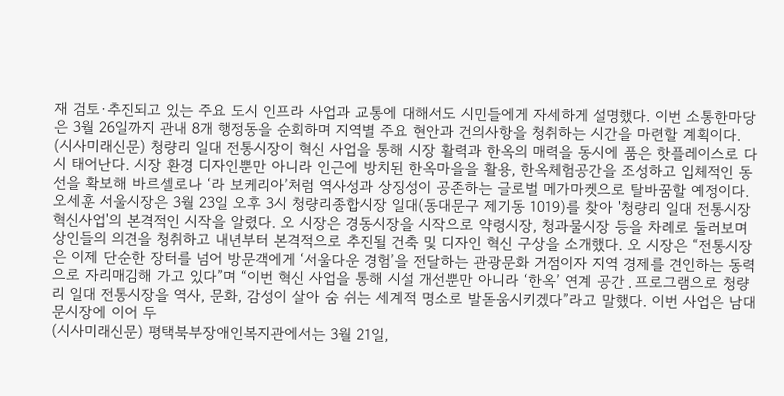재 검토·추진되고 있는 주요 도시 인프라 사업과 교통에 대해서도 시민들에게 자세하게 설명했다. 이번 소통한마당은 3월 26일까지 관내 8개 행정동을 순회하며 지역별 주요 현안과 건의사항을 청취하는 시간을 마련할 계획이다.
(시사미래신문) 청량리 일대 전통시장이 혁신 사업을 통해 시장 활력과 한옥의 매력을 동시에 품은 핫플레이스로 다시 태어난다. 시장 환경 디자인뿐만 아니라 인근에 방치된 한옥마을을 활용, 한옥체험공간을 조성하고 입체적인 동선을 확보해 바르셀로나 ‘라 보케리아’처럼 역사성과 상징성이 공존하는 글로벌 메가마켓으로 탈바꿈할 예정이다. 오세훈 서울시장은 3월 23일 오후 3시 청량리종합시장 일대(동대문구 제기동 1019)를 찾아 '청량리 일대 전통시장 혁신사업'의 본격적인 시작을 알렸다. 오 시장은 경동시장을 시작으로 약령시장, 청과물시장 등을 차례로 둘러보며 상인들의 의견을 청취하고 내년부터 본격적으로 추진될 건축 및 디자인 혁신 구상을 소개했다. 오 시장은 “전통시장은 이제 단순한 장터를 넘어 방문객에게 ‘서울다운 경험’을 전달하는 관광문화 거점이자 지역 경제를 견인하는 동력으로 자리매김해 가고 있다”며 “이번 혁신 사업을 통해 시설 개선뿐만 아니라 ‘한옥’ 연계 공간․프로그램으로 청량리 일대 전통시장을 역사, 문화, 감성이 살아 숨 쉬는 세계적 명소로 발돋움시키겠다”라고 말했다. 이번 사업은 남대문시장에 이어 두
(시사미래신문) 평택북부장애인복지관에서는 3월 21일,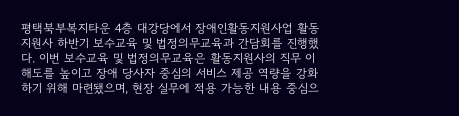평택북부복지타운 4층 대강당에서 장애인활동지원사업 활동지원사 하반기 보수교육 및 법정의무교육과 간담회를 진행했다. 이번 보수교육 및 법정의무교육은 활동지원사의 직무 이해도를 높이고 장애 당사자 중심의 서비스 제공 역량을 강화하기 위해 마련됐으며, 현장 실무에 적용 가능한 내용 중심으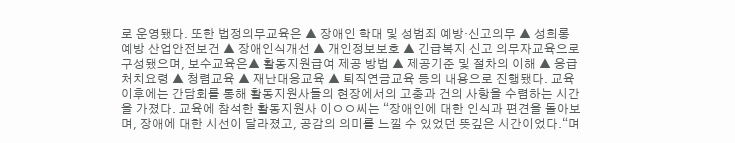로 운영됐다. 또한 법정의무교육은 ▲ 장애인 학대 및 성범죄 예방·신고의무 ▲ 성희롱 예방 산업안전보건 ▲ 장애인식개선 ▲ 개인정보보호 ▲ 긴급복지 신고 의무자교육으로 구성됐으며, 보수교육은▲ 활동지원급여 제공 방법 ▲ 제공기준 및 절차의 이해 ▲ 응급처치요령 ▲ 청렴교육 ▲ 재난대응교육 ▲ 퇴직연금교육 등의 내용으로 진행됐다. 교육 이후에는 간담회를 통해 활동지원사들의 현장에서의 고충과 건의 사항을 수렴하는 시간을 가졌다. 교육에 참석한 활동지원사 이ㅇㅇ씨는 “장애인에 대한 인식과 편견을 돌아보며, 장애에 대한 시선이 달라졌고, 공감의 의미를 느낄 수 있었던 뜻깊은 시간이었다.“며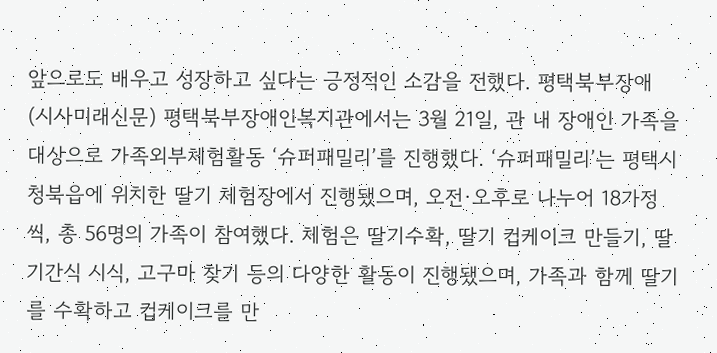앞으로도 배우고 성장하고 싶다는 긍정적인 소감을 전했다. 평택북부장애
(시사미래신문) 평택북부장애인복지관에서는 3월 21일, 관 내 장애인 가족을 대상으로 가족외부체험활동 ‘슈퍼패밀리’를 진행했다. ‘슈퍼패밀리’는 평택시 청북읍에 위치한 딸기 체험장에서 진행됐으며, 오전·오후로 나누어 18가정씩, 총 56명의 가족이 참여했다. 체험은 딸기수확, 딸기 컵케이크 만들기, 딸기간식 시식, 고구마 찾기 등의 다양한 활동이 진행됐으며, 가족과 함께 딸기를 수확하고 컵케이크를 만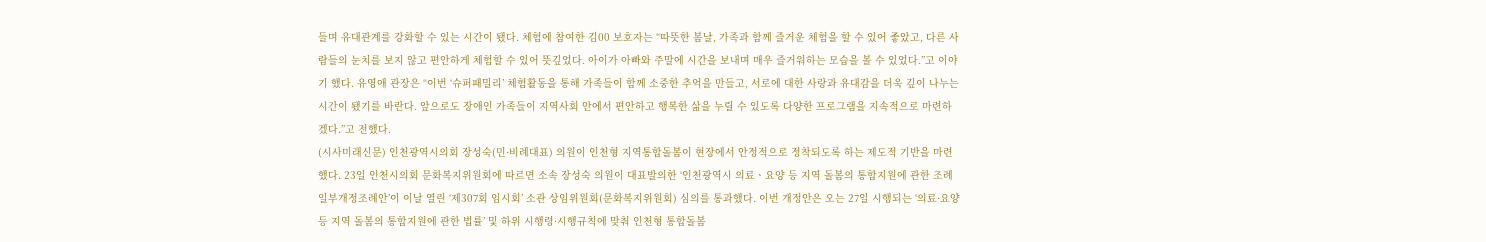들며 유대관계를 강화할 수 있는 시간이 됐다. 체험에 참여한 김00 보호자는 “따뜻한 봄날, 가족과 함께 즐거운 체험을 할 수 있어 좋았고, 다른 사람들의 눈치를 보지 않고 편안하게 체험할 수 있어 뜻깊었다. 아이가 아빠와 주말에 시간을 보내며 매우 즐거워하는 모습을 볼 수 있었다.”고 이야기 했다. 유영애 관장은 “이번 ‘슈퍼패밀리’ 체험활동을 통해 가족들이 함께 소중한 추억을 만들고, 서로에 대한 사랑과 유대감을 더욱 깊이 나누는 시간이 됐기를 바란다. 앞으로도 장애인 가족들이 지역사회 안에서 편안하고 행복한 삶을 누릴 수 있도록 다양한 프로그램을 지속적으로 마련하겠다.”고 전했다.
(시사미래신문) 인천광역시의회 장성숙(민·비례대표) 의원이 인천형 지역통합돌봄이 현장에서 안정적으로 정착되도록 하는 제도적 기반을 마련했다. 23일 인천시의회 문화복지위원회에 따르면 소속 장성숙 의원이 대표발의한 ‘인천광역시 의료ㆍ요양 등 지역 돌봄의 통합지원에 관한 조례 일부개정조례안’이 이날 열린 ‘제307회 임시회’ 소관 상임위원회(문화복지위원회) 심의를 통과했다. 이번 개정안은 오는 27일 시행되는 ‘의료·요양 등 지역 돌봄의 통합지원에 관한 법률’ 및 하위 시행령·시행규칙에 맞춰 인천형 통합돌봄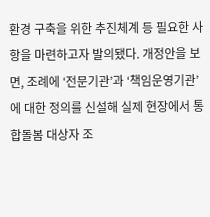환경 구축을 위한 추진체계 등 필요한 사항을 마련하고자 발의됐다. 개정안을 보면, 조례에 ‘전문기관’과 ‘책임운영기관’에 대한 정의를 신설해 실제 현장에서 통합돌봄 대상자 조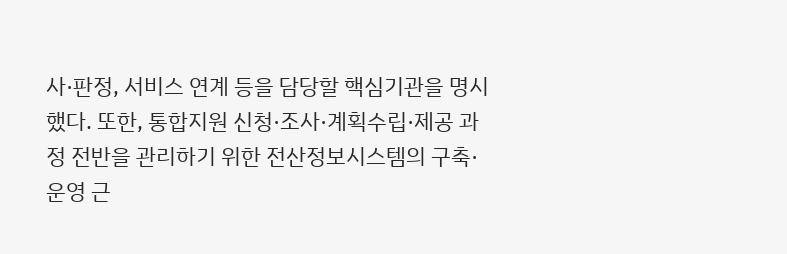사·판정, 서비스 연계 등을 담당할 핵심기관을 명시했다. 또한, 통합지원 신청·조사·계획수립·제공 과정 전반을 관리하기 위한 전산정보시스템의 구축·운영 근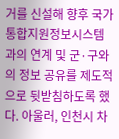거를 신설해 향후 국가 통합지원정보시스템과의 연계 및 군·구와의 정보 공유를 제도적으로 뒷받침하도록 했다. 아울러, 인천시 차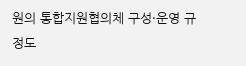원의 통합지원협의체 구성·운영 규정도